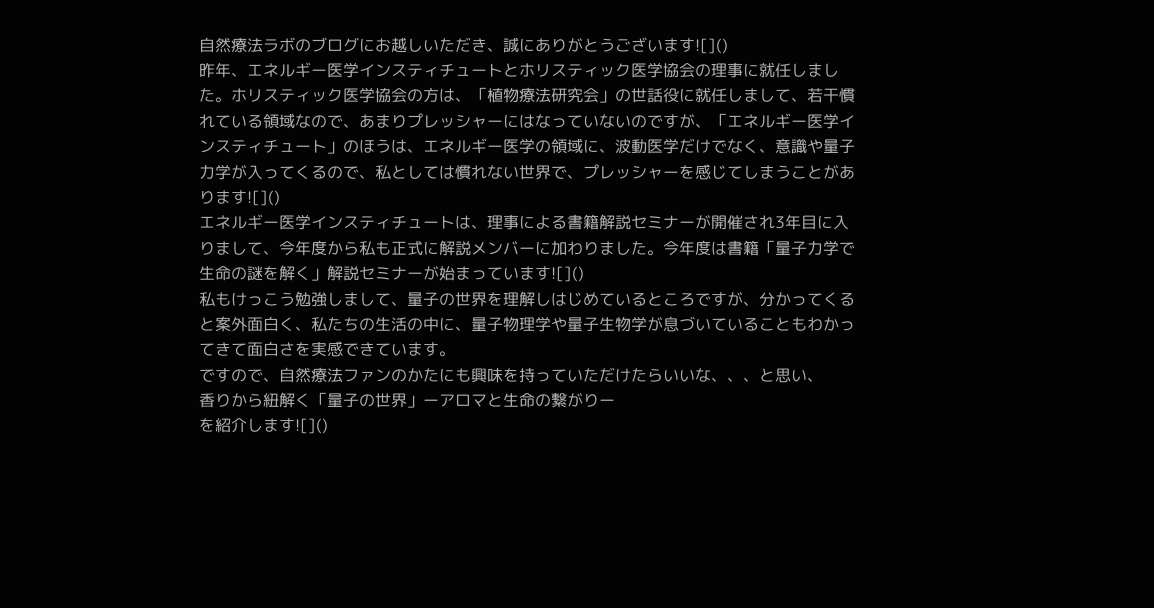自然療法ラボのブログにお越しいただき、誠にありがとうございます![]()
昨年、エネルギー医学インスティチュートとホリスティック医学協会の理事に就任しました。ホリスティック医学協会の方は、「植物療法研究会」の世話役に就任しまして、若干慣れている領域なので、あまりプレッシャーにはなっていないのですが、「エネルギー医学インスティチュート」のほうは、エネルギー医学の領域に、波動医学だけでなく、意識や量子力学が入ってくるので、私としては慣れない世界で、プレッシャーを感じてしまうことがあります![]()
エネルギー医学インスティチュートは、理事による書籍解説セミナーが開催され3年目に入りまして、今年度から私も正式に解説メンバーに加わりました。今年度は書籍「量子力学で生命の謎を解く」解説セミナーが始まっています![]()
私もけっこう勉強しまして、量子の世界を理解しはじめているところですが、分かってくると案外面白く、私たちの生活の中に、量子物理学や量子生物学が息づいていることもわかってきて面白さを実感できています。
ですので、自然療法ファンのかたにも興味を持っていただけたらいいな、、、と思い、
香りから紐解く「量子の世界」ーアロマと生命の繋がりー
を紹介します![]()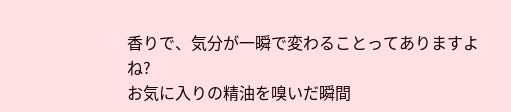香りで、気分が一瞬で変わることってありますよね?
お気に入りの精油を嗅いだ瞬間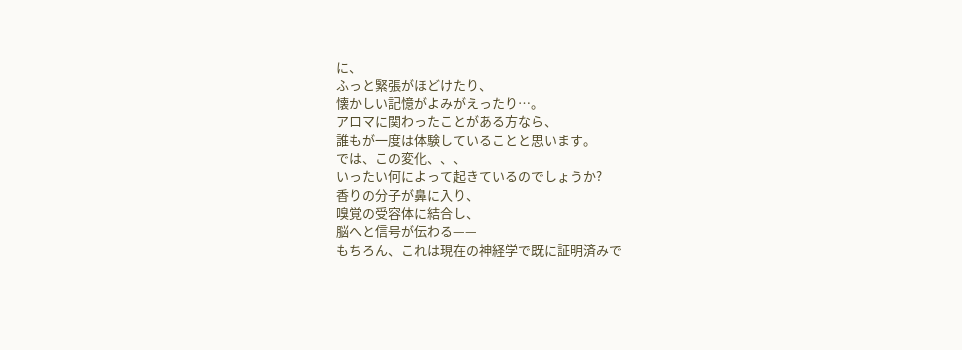に、
ふっと緊張がほどけたり、
懐かしい記憶がよみがえったり…。
アロマに関わったことがある方なら、
誰もが一度は体験していることと思います。
では、この変化、、、
いったい何によって起きているのでしょうか?
香りの分子が鼻に入り、
嗅覚の受容体に結合し、
脳へと信号が伝わる——
もちろん、これは現在の神経学で既に証明済みで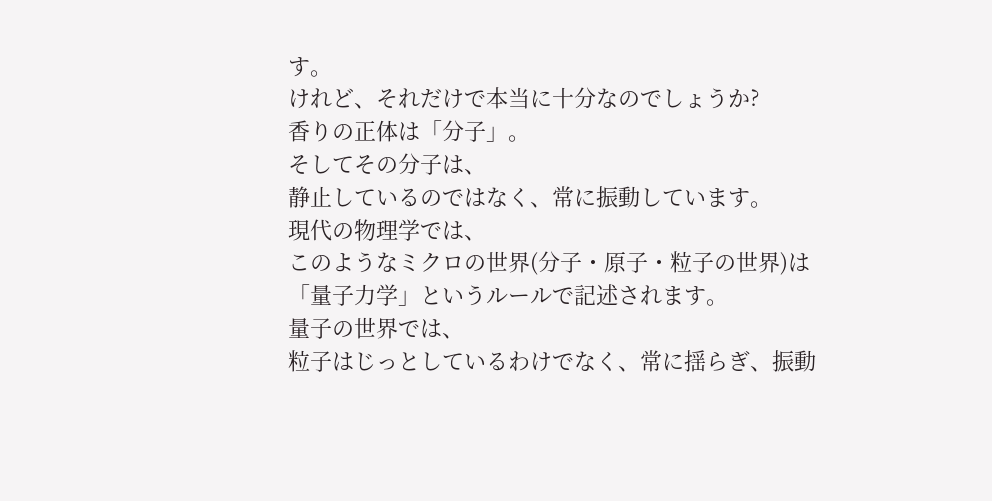す。
けれど、それだけで本当に十分なのでしょうか?
香りの正体は「分子」。
そしてその分子は、
静止しているのではなく、常に振動しています。
現代の物理学では、
このようなミクロの世界(分子・原子・粒子の世界)は
「量子力学」というルールで記述されます。
量子の世界では、
粒子はじっとしているわけでなく、常に揺らぎ、振動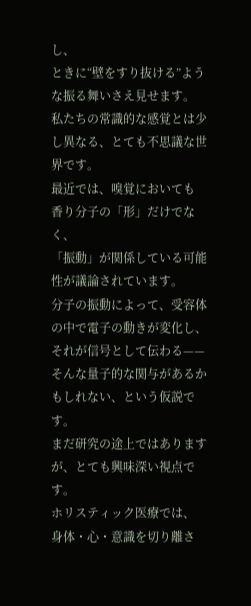し、
ときに“壁をすり抜ける”ような振る舞いさえ見せます。
私たちの常識的な感覚とは少し異なる、とても不思議な世界です。
最近では、嗅覚においても
香り分子の「形」だけでなく、
「振動」が関係している可能性が議論されています。
分子の振動によって、受容体の中で電子の動きが変化し、
それが信号として伝わる——
そんな量子的な関与があるかもしれない、という仮説です。
まだ研究の途上ではありますが、とても興味深い視点です。
ホリスティック医療では、
身体・心・意識を切り離さ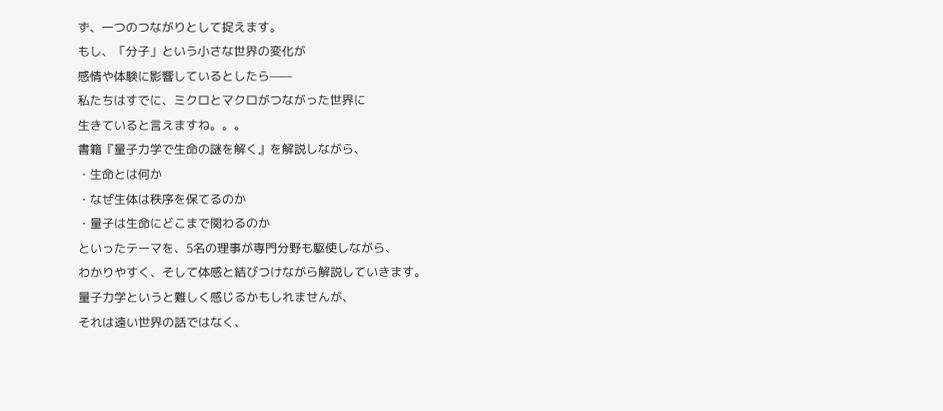ず、一つのつながりとして捉えます。
もし、「分子」という小さな世界の変化が
感情や体験に影響しているとしたら——
私たちはすでに、ミクロとマクロがつながった世界に
生きていると言えますね。。。
書籍『量子力学で生命の謎を解く』を解説しながら、
・生命とは何か
・なぜ生体は秩序を保てるのか
・量子は生命にどこまで関わるのか
といったテーマを、5名の理事が専門分野も駆使しながら、
わかりやすく、そして体感と結びつけながら解説していきます。
量子力学というと難しく感じるかもしれませんが、
それは遠い世界の話ではなく、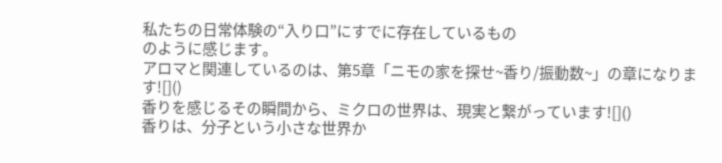私たちの日常体験の“入り口”にすでに存在しているもの
のように感じます。
アロマと関連しているのは、第5章「ニモの家を探せ~香り/振動数~」の章になります![]()
香りを感じるその瞬間から、ミクロの世界は、現実と繋がっています![]()
香りは、分子という小さな世界か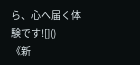ら、心へ届く体験です![]()
《新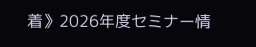着》2026年度セミナー情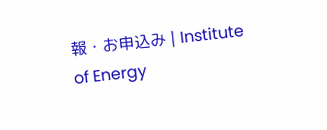報・お申込み | Institute of Energy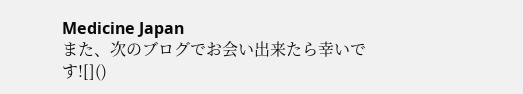Medicine Japan
また、次のブログでお会い出来たら幸いです![]()